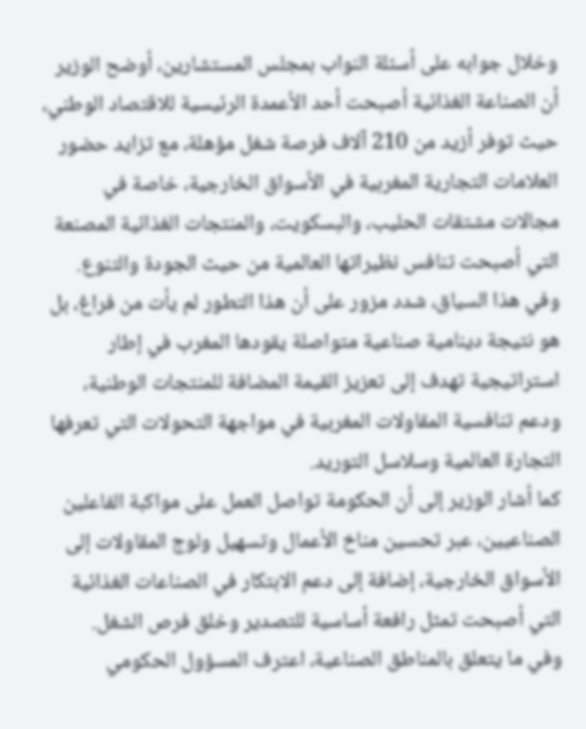وخلال جوابه على أسئلة النواب بمجلس المستشارين، أوضح الوزير أن الصناعة الغذائية أصبحت أحد الأعمدة الرئيسية للاقتصاد الوطني، حيث توفر أزيد من 210 آلاف فرصة شغل مؤهلة، مع تزايد حضور العلامات التجارية المغربية في الأسواق الخارجية، خاصة في مجالات مشتقات الحليب، والبسكويت، والمنتجات الغذائية المصنعة التي أصبحت تنافس نظيراتها العالمية من حيث الجودة والتنوع.
وفي هذا السياق، شدد مزور على أن هذا التطور لم يأت من فراغ، بل هو نتيجة دينامية صناعية متواصلة يقودها المغرب في إطار استراتيجية تهدف إلى تعزيز القيمة المضافة للمنتجات الوطنية، ودعم تنافسية المقاولات المغربية في مواجهة التحولات التي تعرفها التجارة العالمية وسلاسل التوريد.
كما أشار الوزير إلى أن الحكومة تواصل العمل على مواكبة الفاعلين الصناعيين، عبر تحسين مناخ الأعمال وتسهيل ولوج المقاولات إلى الأسواق الخارجية، إضافة إلى دعم الابتكار في الصناعات الغذائية التي أصبحت تمثل رافعة أساسية للتصدير وخلق فرص الشغل.
وفي ما يتعلق بالمناطق الصناعية، اعترف المسؤول الحكومي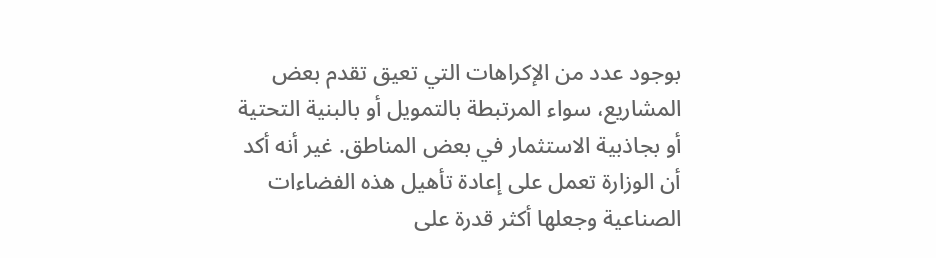بوجود عدد من الإكراهات التي تعيق تقدم بعض المشاريع، سواء المرتبطة بالتمويل أو بالبنية التحتية أو بجاذبية الاستثمار في بعض المناطق. غير أنه أكد أن الوزارة تعمل على إعادة تأهيل هذه الفضاءات الصناعية وجعلها أكثر قدرة على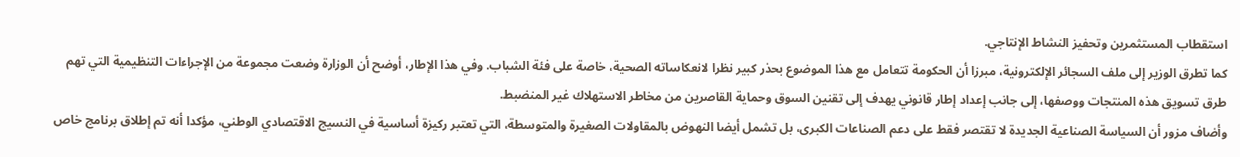استقطاب المستثمرين وتحفيز النشاط الإنتاجي.
كما تطرق الوزير إلى ملف السجائر الإلكترونية، مبرزا أن الحكومة تتعامل مع هذا الموضوع بحذر كبير نظرا لانعكاساته الصحية، خاصة على فئة الشباب. وفي هذا الإطار، أوضح أن الوزارة وضعت مجموعة من الإجراءات التنظيمية التي تهم طرق تسويق هذه المنتجات ووصفها، إلى جانب إعداد إطار قانوني يهدف إلى تقنين السوق وحماية القاصرين من مخاطر الاستهلاك غير المنضبط.
وأضاف مزور أن السياسة الصناعية الجديدة لا تقتصر فقط على دعم الصناعات الكبرى، بل تشمل أيضا النهوض بالمقاولات الصغيرة والمتوسطة، التي تعتبر ركيزة أساسية في النسيج الاقتصادي الوطني، مؤكدا أنه تم إطلاق برنامج خاص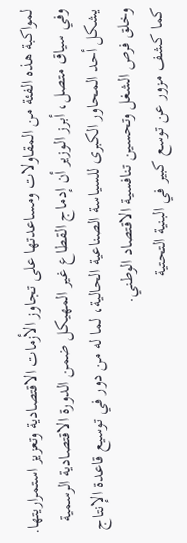لمواكبة هذه الفئة من المقاولات ومساعدتها على تجاوز الأزمات الاقتصادية وتعزيز استمراريتها.
وفي سياق متصل، أبرز الوزير أن إدماج القطاع غير المهيكل ضمن الدورة الاقتصادية الرسمية يشكل أحد المحاور الكبرى للسياسة الصناعية الحالية، لما له من دور في توسيع قاعدة الإنتاج وخلق فرص الشغل وتحسين تنافسية الاقتصاد الوطني.
كما كشف مزور عن توسع كبير في البنية التحتية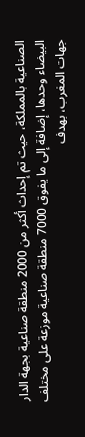الصناعية بالمملكة، حيث تم إحداث أكثر من 2000 منطقة صناعية بجهة الدار البيضاء وحدها، إضافة إلى ما يفوق 7000 منطقة صناعية موزعة على مختلف جهات المغرب، بهدف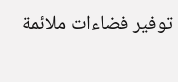توفير فضاءات ملائمة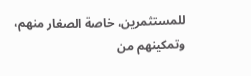للمستثمرين، خاصة الصغار منهم، وتمكينهم من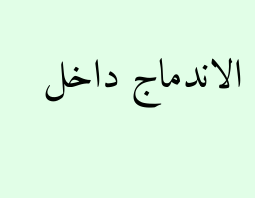الاندماج داخل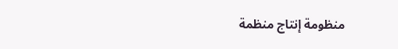منظومة إنتاج منظمة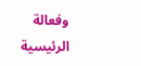وفعالة
الرئيسية